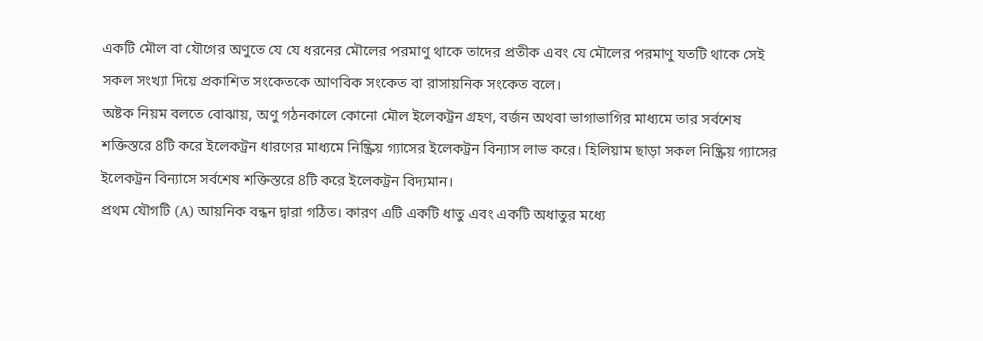একটি মৌল বা যৌগের অণুতে যে যে ধরনের মৌলের পরমাণু থাকে তাদের প্রতীক এবং যে মৌলের পরমাণু যতটি থাকে সেই সকল সংখ্যা দিয়ে প্রকাশিত সংকেতকে আণবিক সংকেত বা রাসায়নিক সংকেত বলে।
অষ্টক নিয়ম বলতে বোঝায়, অণু গঠনকালে কোনো মৌল ইলেকট্রন গ্রহণ, বর্জন অথবা ভাগাভাগির মাধ্যমে তার সর্বশেষ শক্তিস্তরে 8টি করে ইলেকট্রন ধারণের মাধ্যমে নিষ্ক্রিয় গ্যাসের ইলেকট্রন বিন্যাস লাভ করে। হিলিয়াম ছাড়া সকল নিষ্ক্রিয় গ্যাসের ইলেকট্রন বিন্যাসে সর্বশেষ শক্তিস্তরে 8টি করে ইলেকট্রন বিদ্যমান।
প্রথম যৌগটি (A) আয়নিক বন্ধন দ্বারা গঠিত। কারণ এটি একটি ধাতু এবং একটি অধাতুর মধ্যে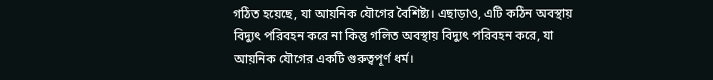গঠিত হয়েছে, যা আয়নিক যৌগের বৈশিষ্ট্য। এছাড়াও, এটি কঠিন অবস্থায় বিদ্যুৎ পরিবহন করে না কিন্তু গলিত অবস্থায় বিদ্যুৎ পরিবহন করে, যা আয়নিক যৌগের একটি গুরুত্বপূর্ণ ধর্ম।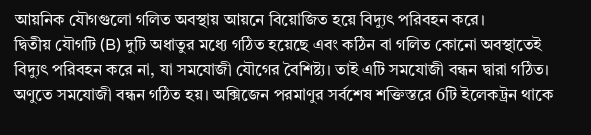আয়নিক যৌগগুলো গলিত অবস্থায় আয়নে বিয়োজিত হয়ে বিদ্যুৎ পরিবহন করে।
দ্বিতীয় যৌগটি (B) দুটি অধাতুর মধ্যে গঠিত হয়েছে এবং কঠিন বা গলিত কোনো অবস্থাতেই বিদ্যুৎ পরিবহন করে না, যা সমযোজী যৌগের বৈশিষ্ট্য। তাই এটি সমযোজী বন্ধন দ্বারা গঠিত। অণুতে সমযোজী বন্ধন গঠিত হয়। অক্সিজেন পরমাণুর সর্বশেষ শক্তিস্তরে 6টি ইলেকট্রন থাকে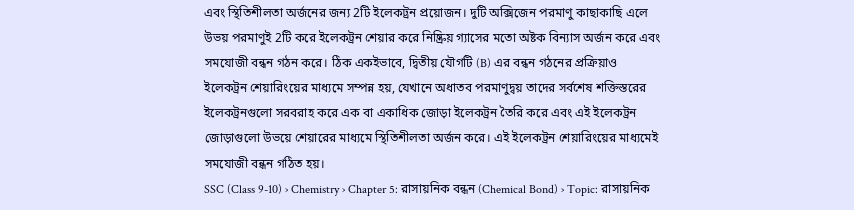এবং স্থিতিশীলতা অর্জনের জন্য 2টি ইলেকট্রন প্রয়োজন। দুটি অক্সিজেন পরমাণু কাছাকাছি এলে উভয় পরমাণুই 2টি করে ইলেকট্রন শেয়ার করে নিষ্ক্রিয় গ্যাসের মতো অষ্টক বিন্যাস অর্জন করে এবং সমযোজী বন্ধন গঠন করে। ঠিক একইভাবে, দ্বিতীয় যৌগটি (B) এর বন্ধন গঠনের প্রক্রিয়াও ইলেকট্রন শেয়ারিংয়ের মাধ্যমে সম্পন্ন হয়, যেখানে অধাতব পরমাণুদ্বয় তাদের সর্বশেষ শক্তিস্তরের ইলেকট্রনগুলো সরবরাহ করে এক বা একাধিক জোড়া ইলেকট্রন তৈরি করে এবং এই ইলেকট্রন জোড়াগুলো উভয়ে শেয়ারের মাধ্যমে স্থিতিশীলতা অর্জন করে। এই ইলেকট্রন শেয়ারিংয়ের মাধ্যমেই সমযোজী বন্ধন গঠিত হয়।
SSC (Class 9-10) › Chemistry › Chapter 5: রাসায়নিক বন্ধন (Chemical Bond) › Topic: রাসায়নিক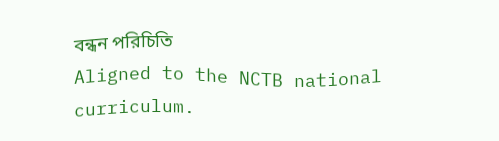বন্ধন পরিচিতি
Aligned to the NCTB national curriculum.